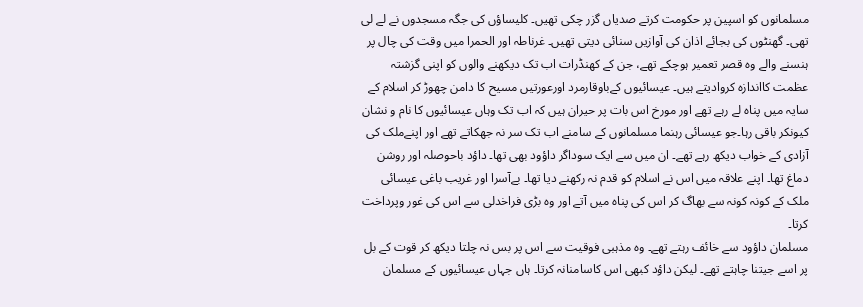مسلمانوں کو اسپین پر حکومت کرتے صدیاں گزر چکی تھیں۔ کلیساؤں کی جگہ مسجدوں نے لے لی تھی۔ گھنٹوں کی بجائے اذان کی آوازیں سنائی دیتی تھیں۔ غرناطہ اور الحمرا میں وقت کی چال پر ہنسنے والے وہ قصر تعمیر ہوچکے تھے، جن کے کھنڈرات اب تک دیکھنے والوں کو اپنی گزشتہ عظمت کااندازہ کروادیتے ہیں۔ عیسائیوں کےباوقارمرد اورعورتیں مسیح کا دامن چھوڑ کر اسلام کے سایہ میں پناہ لے رہے تھے اور مورخ اس بات پر حیران ہیں کہ اب تک وہاں عیسائیوں کا نام و نشان کیونکر باقی رہا۔جو عیسائی رہنما مسلمانوں کے سامنے اب تک سر نہ جھکاتے تھے اور اپنےملک کی آزادی کے خواب دیکھ رہے تھے۔ ان میں سے ایک سوداگر داؤود بھی تھا۔ داؤد باحوصلہ اور روشن دماغ تھا۔ اپنے علاقہ میں اس نے اسلام کو قدم نہ رکھنے دیا تھا۔ بےآسرا اور غریب باغی عیسائی ملک کے کونہ کونہ سے بھاگ کر اس کی پناہ میں آتے اور وہ بڑی فراخدلی سے اس کی غور وپرداخت کرتا۔
مسلمان داؤود سے خائف رہتے تھے۔ وہ مذہبی فوقیت سے اس پر بس نہ چلتا دیکھ کر قوت کے بل پر اسے جیتنا چاہتے تھے۔ لیکن داؤد کبھی اس کاسامنانہ کرتا۔ ہاں جہاں عیسائیوں کے مسلمان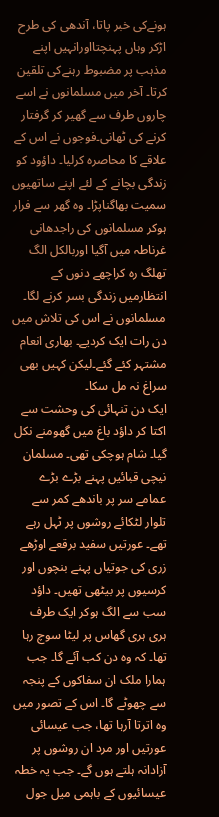ہونےکی خبر پاتا، آندھی کی طرح اڑکر وہاں پہنچتااورانہیں اپنے مذہب پر مضبوط رہنےکی تلقین کرتا۔ آخر میں مسلمانوں نے اسے چاروں طرف سے گھیر کر گرفتار کرنے کی ٹھانی۔فوجوں نے اس کے علاقے کا محاصرہ کرلیا۔ داؤود کو زندگی بچانے کے لئے اپنے ساتھیوں سمیت بھاگناپڑا۔ وہ گھر سے فرار ہوکر مسلمانوں کی راجدھانی غرناطہ میں آگیا اوربالکل الگ تھلگ رہ کراچھے دنوں کے انتظارمیں زندگی بسر کرنے لگا۔ مسلمانوں نے اس کی تلاش میں دن رات ایک کردیے۔ بھاری انعام مشتہر کئے گئے۔لیکن کہیں بھی سراغ نہ مل سکا۔
ایک دن تنہائی کی وحشت سے اکتا کر داؤد باغ میں گھومنے نکل گیا۔ شام ہوچکی تھی۔ مسلمان نیچی قبائیں پہنے بڑے بڑے عمامے سر پر باندھے کمر سے تلوار لٹکائے روشوں پر ٹہل رہے تھے۔ عورتیں سفید برقعے اوڑھے زری کی جوتیاں پہنے بنچوں اور کرسیوں پر بیٹھی تھیں۔ داؤد سب سے الگ ہوکر ایک طرف ہری ہری گھاس پر لیٹا سوچ رہا تھا۔ کہ وہ دن کب آئے گا۔ جب ہمارا ملک ان سفاکوں کے پنجہ سے چھوٹے گا۔ اس کے تصور میں وہ اترتا آرہا تھا، جب عیسائی عورتیں اور مرد ان روشوں پر آزادانہ ہلتے ہوں گے۔ جب یہ خطہ عیسائیوں کے باہمی میل جول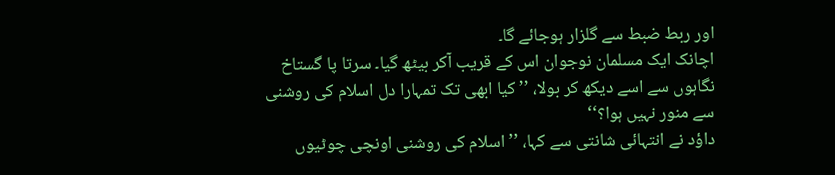اور ربط ضبط سے گلزار ہوجائے گا۔
اچانک ایک مسلمان نوجوان اس کے قریب آکر بیٹھ گیا۔ سرتا پا گستاخ نگاہوں سے اسے دیکھ کر بولا، ’’کیا ابھی تک تمہارا دل اسلام کی روشنی سے منور نہیں ہوا؟‘‘
داؤد نے انتہائی شانتی سے کہا، ’’اسلام کی روشنی اونچی چوٹیوں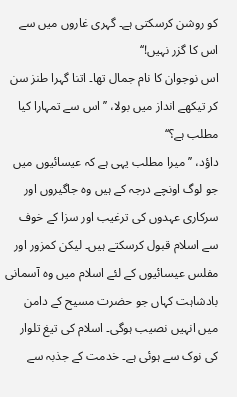کو روشن کرسکتی ہے۔ گہری غاروں میں سے اس کا گزر نہیں!‘‘
اس نوجوان کا نام جمال تھا۔ اتنا گہرا طنز سن کر تیکھے انداز میں بولا، ’’اس سے تمہارا کیا مطلب ہے؟‘‘
داؤد، ’’میرا مطلب یہی ہے کہ عیسائیوں میں جو لوگ اونچے درجہ کے ہیں وہ جاگیروں اور سرکاری عہدوں کی ترغیب اور سزا کے خوف سے اسلام قبول کرسکتے ہیں۔ لیکن کمزور اور مفلس عیسائیوں کے لئے اسلام میں وہ آسمانی بادشاہت کہاں جو حضرت مسیح کے دامن میں انہیں نصیب ہوگی۔ اسلام کی تیغ تلوار کی نوک سے ہوئی ہے۔ خدمت کے جذبہ سے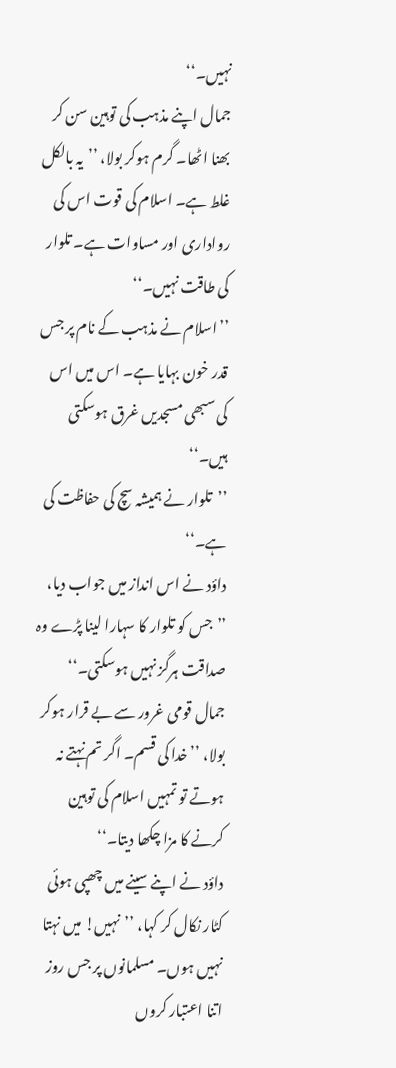نہیں۔‘‘
جمال اپنے مذہب کی توہین سن کر بھنا اٹھا۔ گرم ہوکر بولا، ’’یہ بالکل غلط ہے۔ اسلام کی قوت اس کی رواداری اور مساوات ہے۔ تلوار کی طاقت نہیں۔‘‘
’’اسلام نے مذہب کے نام پر جس قدر خون بہایا ہے۔ اس میں اس کی سبھی مسجدیں غرق ہوسکتی ہیں۔‘‘
’’تلوار نے ہمیشہ سچ کی حفاظت کی ہے۔‘‘
داؤد نے اس انداز میں جواب دیا، ’’جس کو تلوار کا سہارا لینا پڑے وہ صداقت ہرگز نہیں ہوسکتی۔‘‘
جمال قومی غرور سے بے قرار ہوکر بولا، ’’خدا کی قسم۔ اگر تم نہتے نہ ہوتے تو تمہیں اسلام کی توہین کرنے کا مزا چکھا دیتا۔‘‘
داؤد نے اپنے سینے میں چھپی ہوئی کٹار نکال کر کہا، ’’نہیں! میں نہتا نہیں ہوں۔ مسلمانوں پر جس روز اتنا اعتبار کروں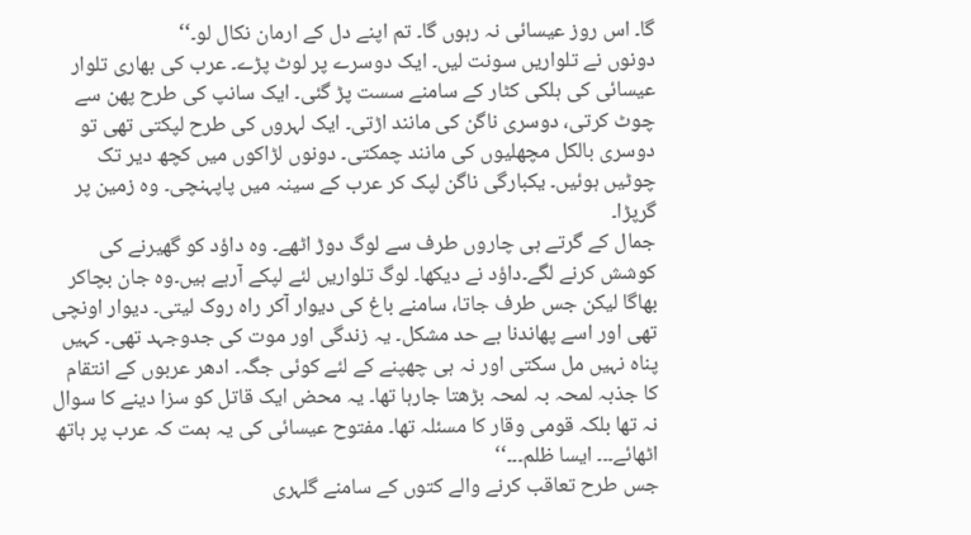گا۔ اس روز عیسائی نہ رہوں گا۔ تم اپنے دل کے ارمان نکال لو۔‘‘
دونوں نے تلواریں سونت لیں۔ ایک دوسرے پر لوٹ پڑے۔ عرب کی بھاری تلوار عیسائی کی ہلکی کٹار کے سامنے سست پڑ گئی۔ ایک سانپ کی طرح پھن سے چوٹ کرتی، دوسری ناگن کی مانند اڑتی۔ ایک لہروں کی طرح لپکتی تھی تو دوسری بالکل مچھلیوں کی مانند چمکتی۔ دونوں لڑاکوں میں کچھ دیر تک چوٹیں ہوئیں۔ یکبارگی ناگن لپک کر عرب کے سینہ میں پاپہنچی۔ وہ زمین پر گرپڑا۔
جمال کے گرتے ہی چاروں طرف سے لوگ دوڑ اٹھے۔ وہ داؤد کو گھیرنے کی کوشش کرنے لگے۔داؤد نے دیکھا۔ لوگ تلواریں لئے لپکے آرہے ہیں۔وہ جان بچاکر بھاگا لیکن جس طرف جاتا، سامنے باغ کی دیوار آکر راہ روک لیتی۔ دیوار اونچی تھی اور اسے پھاندنا بے حد مشکل۔ یہ زندگی اور موت کی جدوجہد تھی۔ کہیں پناہ نہیں مل سکتی اور نہ ہی چھپنے کے لئے کوئی جگہ۔ ادھر عربوں کے انتقام کا جذبہ لمحہ بہ لمحہ بڑھتا جارہا تھا۔ یہ محض ایک قاتل کو سزا دینے کا سوال نہ تھا بلکہ قومی وقار کا مسئلہ تھا۔ مفتوح عیسائی کی یہ ہمت کہ عرب پر ہاتھ اٹھائے۔۔۔ ایسا ظلم۔۔۔‘‘
جس طرح تعاقب کرنے والے کتوں کے سامنے گلہری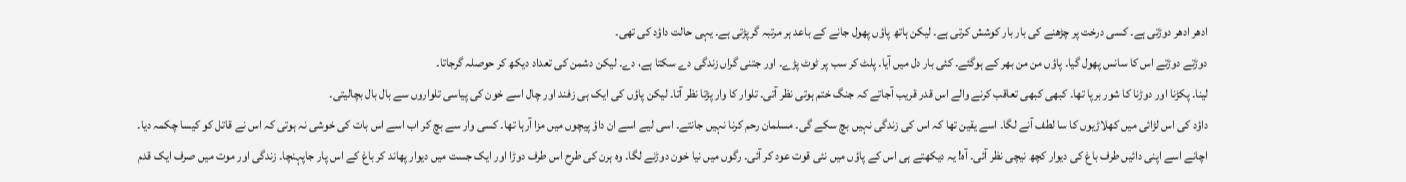ادھر ادھر دوڑتی ہے۔ کسی درخت پر چڑھنے کی بار بار کوشش کرتی ہے۔ لیکن ہاتھ پاؤں پھول جانے کے باعد ہر مرتبہ گرپڑتی ہے۔ یہی حالت داؤد کی تھی۔
دوڑتے دوڑتے اس کا سانس پھول گیا۔ پاؤں من من بھر کے ہوگئے۔ کئی بار دل میں آیا۔ پلٹ کر سب پر ٹوٹ پڑے۔ اور جتنی گراں زندگی دے سکتا ہے، دے۔ لیکن دشمن کی تعداد دیکھ کر حوصلہ گرجاتا۔
لینا۔ پکڑنا اور دوڑنا کا شور برپا تھا۔ کبھی کبھی تعاقب کرنے والے اس قدر قریب آجاتے کہ جنگ ختم ہوتی نظر آتی۔ تلوار کا وار پڑتا نظر آتا۔ لیکن پاؤں کی ایک ہی زفند اور چال اسے خون کی پیاسی تلواروں سے بال بال بچالیتی۔
داؤد کی اس لڑائی میں کھلاڑیوں کا سا لطف آنے لگا۔ اسے یقین تھا کہ اس کی زندگی نہیں بچ سکے گی۔ مسلمان رحم کرنا نہیں جانتے۔ اسی لیے اسے ان داؤ پیچوں میں مزا آرہا تھا۔ کسی وار سے بچ کر اب اسے اس بات کی خوشی نہ ہوتی کہ اس نے قاتل کو کیسا چکمہ دیا۔
اچانے اسے اپنی دائیں طرف باغ کی دیوار کچھ نیچی نظر آئی۔ آہ! یہ دیکھتے ہی اس کے پاؤں میں نئی قوت عود کر آئی۔ رگوں میں نیا خون دوڑنے لگا۔ وہ ہرن کی طرح اس طرف دوڑا اور ایک جست میں دیوار پھاند کر باغ کے اس پار جاپہنچا۔ زندگی اور موت میں صرف ایک قدم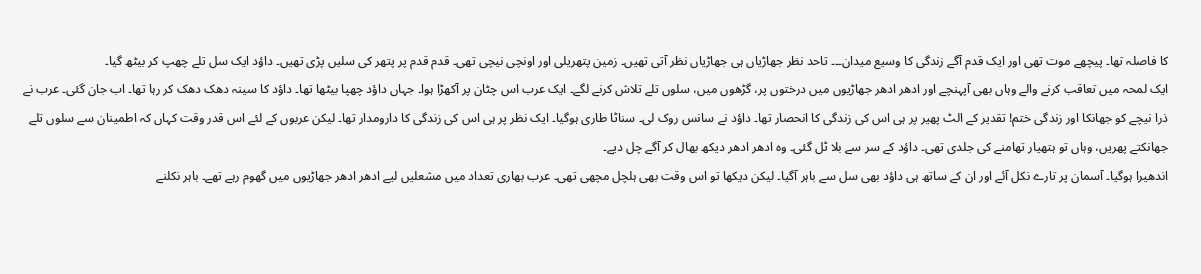کا فاصلہ تھا۔ پیچھے موت تھی اور ایک قدم آگے زندگی کا وسیع میدان۔۔۔ تاحد نظر جھاڑیاں ہی جھاڑیاں نظر آتی تھیں۔ زمین پتھریلی اور اونچی نیچی تھی۔ قدم قدم پر پتھر کی سلیں پڑی تھیں۔ داؤد ایک سل تلے چھپ کر بیٹھ گیا۔
ایک لمحہ میں تعاقب کرنے والے وہاں بھی آپہنچے اور ادھر ادھر جھاڑیوں میں درختوں پر، گڑھوں میں، سلوں تلے تلاش کرنے لگے۔ ایک عرب اس چٹان پر آکھڑا ہوا۔ جہاں داؤد چھپا بیٹھا تھا۔ داؤد کا سینہ دھک دھک کر رہا تھا۔ اب جان گئی۔ عرب نے ذرا نیچے کو جھانکا اور زندگی ختم! تقدیر کے الٹ پھیر پر ہی اس کی زندگی کا انحصار تھا۔ داؤد نے سانس روک لی۔ سناٹا طاری ہوگیا۔ ایک نظر پر ہی اس کی زندگی کا دارومدار تھا۔ لیکن عربوں کے لئے اس قدر وقت کہاں کہ اطمینان سے سلوں تلے جھانکتے پھریں، وہاں تو ہتھیار تھامنے کی جلدی تھی۔ داؤد کے سر سے بلا ٹل گئی۔ وہ ادھر ادھر دیکھ بھال کر آگے چل دیے۔
اندھیرا ہوگیا۔ آسمان پر تارے نکل آئے اور ان کے ساتھ ہی داؤد بھی سل سے باہر آگیا۔ لیکن دیکھا تو اس وقت بھی ہلچل مچھی تھی۔ عرب بھاری تعداد میں مشعلیں لیے ادھر ادھر جھاڑیوں میں گھوم رہے تھے۔ باہر نکلنے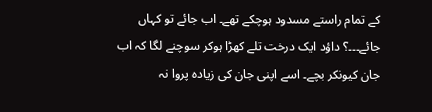کے تمام راستے مسدود ہوچکے تھے۔ اب جائے تو کہاں جائے۔۔۔؟ داؤد ایک درخت تلے کھڑا ہوکر سوچنے لگا کہ اب جان کیونکر بچے۔ اسے اپنی جان کی زیادہ پروا نہ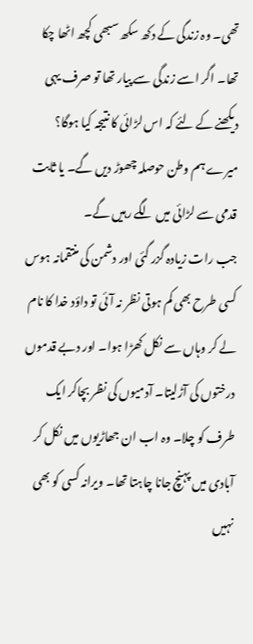تھی۔ وہ زندگی کے دکھ سکھ سبھی کچھ اٹھا چکا تھا۔ اگر اسے زندگی سے پیار تھا تو صرف یہی دیکھنے کے لئے کہ اس لڑائی کا نتیجہ کیا ہوگا؟ میرے ہم وطن حوصلہ چھوڑ دیں گے۔ یا ثابت قدمی سے لڑائی میں لگے رہیں گے۔
جب رات زیادہ گزر گئی اور دشمن کی منتقمانہ ہوس کسی طرح بھی کم ہوتی نظر نہ آئی تو داؤد خدا کا نام لے کر وہاں سے نکل کھڑا ہوا۔ اور دبے قدموں درختوں کی آڑلیتا۔ آدمیوں کی نظر بچاکر ایک طرف کو چلا۔ وہ اب ان جھاڑیوں میں نکل کر آبادی میں پہنچ جانا چاہتا تھا۔ ویرانہ کسی کو بھی نہیں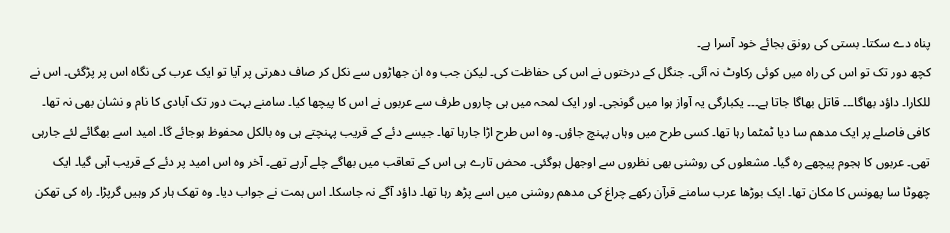پناہ دے سکتا۔ بستی کی رونق بجائے خود آسرا ہے۔
کچھ دور تک تو اس کی راہ میں کوئی رکاوٹ نہ آئی۔ جنگل کے درختوں نے اس کی حفاظت کی۔ لیکن جب وہ ان جھاڑوں سے نکل کر صاف دھرتی پر آیا تو ایک عرب کی نگاہ اس پر پڑگئی۔ اس نے للکارا۔ داؤد بھاگا۔۔۔ قاتل بھاگا جاتا ہے۔۔۔ یکبارگی یہ آواز ہوا میں گونجی۔ اور ایک لمحہ میں ہی چاروں طرف سے عربوں نے اس کا پیچھا کیا۔ سامنے بہت دور تک آبادی کا نام و نشان بھی نہ تھا۔ کافی فاصلے پر ایک مدھم سا دیا ٹمٹما رہا تھا۔ کسی طرح میں وہاں پہنچ جاؤں۔ وہ اس طرح اڑا جارہا تھا۔ جیسے دئے کے قریب پہنچتے ہی وہ بالکل محفوظ ہوجائے گا۔ امید اسے بھگائے لئے جارہی تھی۔ عربوں کا ہجوم پیچھے رہ گیا۔ مشعلوں کی روشنی بھی نظروں سے اوجھل ہوگئی۔ محض تارے ہی اس کے تعاقب میں بھاگے چلے آرہے تھے۔ آخر وہ اس امید پر دئے کے قریب آہی گیا۔ ایک چھوٹا سا پھونس کا مکان تھا۔ ایک بوڑھا عرب سامنے قرآن رکھے چراغ کی مدھم روشنی میں اسے پڑھ رہا تھا۔ داؤد آگے نہ جاسکا۔ اس ہمت نے جواب دیا۔ وہ تھک ہار کر وہیں گرپڑا۔ راہ کی تھکن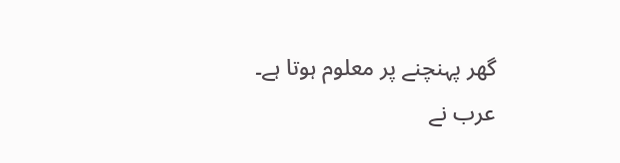گھر پہنچنے پر معلوم ہوتا ہے۔
عرب نے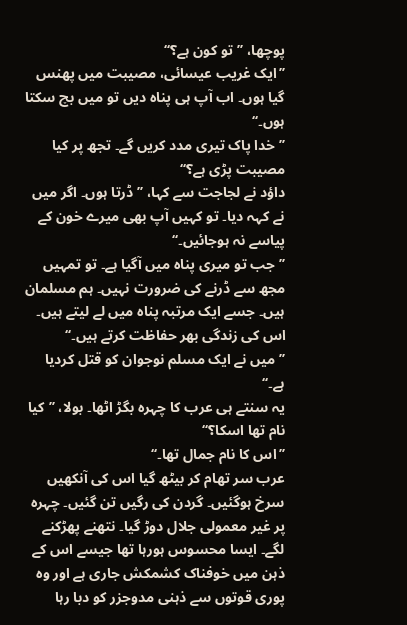پوچھا، ’’تو کون ہے؟‘‘
’’ایک غریب عیسائی، مصیبت میں پھنس گیا ہوں۔ اب آپ ہی پناہ دیں تو میں بچ سکتا ہوں۔‘‘
’’خدا پاک تیری مدد کریں گے۔ تجھ پر کیا مصیبت پڑی ہے؟‘‘
داؤد نے لجاجت سے کہا، ’’ڈرتا ہوں۔ اگر میں نے کہہ دیا۔ تو کہیں آپ بھی میرے خون کے پیاسے نہ ہوجائیں۔‘‘
’’جب تو میری پناہ میں آگیا ہے۔ تو تمہیں مجھ سے ڈرنے کی ضرورت نہیں۔ ہم مسلمان ہیں۔ جسے ایک مرتبہ پناہ میں لے لیتے ہیں۔ اس کی زندگی بھر حفاظت کرتے ہیں۔‘‘
’’میں نے ایک مسلم نوجوان کو قتل کردیا ہے۔‘‘
یہ سنتے ہی عرب کا چہرہ بگڑ اٹھا۔ بولا، ’’کیا نام تھا اسکا؟‘‘
’’اس کا نام جمال تھا۔‘‘
عرب سر تھام کر بیٹھ گیا اس کی آنکھیں سرخ ہوگئیں۔ گردن کی رگیں تن گئیں۔ چہرہ پر غیر معمولی جلال دوڑ گیا۔ نتھنے پھڑکنے لگے۔ ایسا محسوس ہورہا تھا جیسے اس کے ذہن میں خوفناک کشمکش جاری ہے اور وہ پوری قوتوں سے ذہنی مدوجزر کو دبا رہا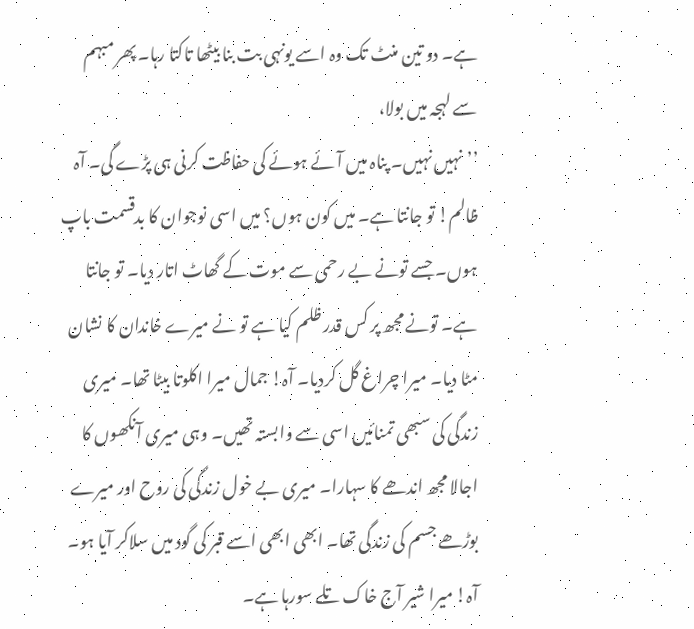ہے۔ دو تین منٹ تک وہ اسے یونہی بت بنا بیٹھا تاکتا رہا۔ پھر مبہم سے لہجہ میں بولا،
’’نہیں نہیں۔ پناہ میں آئے ہوئے کی حفاظت کرنی ہی پڑے گی۔ آہ ظالم! تو جانتا ہے۔ میں کون ہوں؟ میں اسی نوجوان کا بدقسمت باپ ہوں۔ جسے تونے بے رحمی سے موت کے گھاٹ اتار دیا۔ تو جانتا ہے۔ تونے مجھ پر کس قدر ظلم کیا ہے تو نے میرے خاندان کا نشان مٹا دیا۔ میرا چراغ گل کردیا۔ آہ! جمال میرا اکلوتا بیٹا تھا۔ میری زندگی کی سبھی تمنائیں اسی سے وابستہ تھیں۔ وہی میری آنکھوں کا اجالا مجھ اندھے کا سہارا۔ میری بے خول زندگی کی روح اور میرے بوڑھے جسم کی زندگی تھا۔ ابھی ابھی اسے قبر کی گود میں سلاکر آیا ہو۔ آہ! میرا شیر آج خاک تلے سورہا ہے۔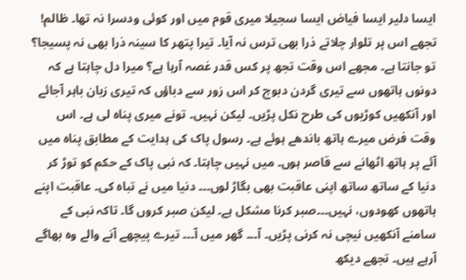ایسا دلیر ایسا فیاض ایسا سجیلا میری قوم میں اور کوئی ودسرا نہ تھا۔ ظالم! تجھے اس پر تلوار چلاتے ذرا بھی ترس نہ آیا۔ تیرا پتھر کا سینہ ذرا بھی نہ پسیجا؟ تو جانتا ہے۔ مجھے اس وقت تجھ پر کس قدر غصہ آرہا ہے؟ میرا دل چاہتا ہے کہ دونوں ہاتھوں سے تیری گردن دبوچ کر اس زور سے دباؤں کہ تیری زبان باہر آجائے اور آنکھیں کوڑیوں کی طرح نکل پڑیں۔ لیکن نہیں۔ تونے میری پناہ لی ہے۔ اس وقت فرض میرے ہاتھ باندھے ہوئے ہے۔ رسول پاک کی ہدایت کے مطابق پناہ میں آئے پر ہاتھ اٹھانے سے قاصر ہوں۔ میں نہیں چاہتا۔ کہ نبی پاک کے حکم کو توڑ کر دنیا کے ساتھ ساتھ اپنی عاقبت بھی بگاڑ لوں۔۔۔ دنیا میں نے تباہ کی۔ عاقبت اپنے ہاتھوں کھودوں، نہیں۔۔۔صبر کرنا مشکل ہے۔ لیکن صبر کروں گا۔ تاکہ نبی کے سامنے آنکھیں نیچی نہ کرنی پڑیں۔ آ۔۔۔ گھر میں آ۔۔۔ تیرے پیچھے آنے والے وہ بھاگے آرہے ہیں۔ تجھے دیکھ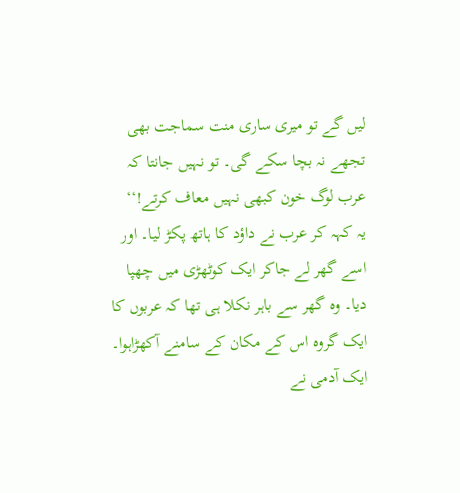لیں گے تو میری ساری منت سماجت بھی تجھے نہ بچا سکے گی۔ تو نہیں جانتا کہ عرب لوگ خون کبھی نہیں معاف کرتے!‘‘
یہ کہہ کر عرب نے داؤد کا ہاتھ پکڑ لیا۔ اور اسے گھر لے جاکر ایک کوٹھڑی میں چھپا دیا۔ وہ گھر سے باہر نکلا ہی تھا کہ عربوں کا ایک گروہ اس کے مکان کے سامنے آکھڑاہوا۔
ایک آدمی نے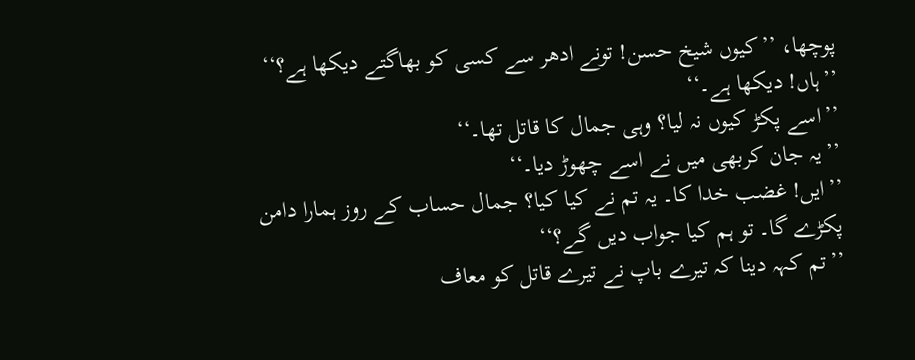پوچھا، ’’کیوں شیخ حسن! تونے ادھر سے کسی کو بھاگتے دیکھا ہے؟‘‘
’’ہاں! دیکھا ہے۔‘‘
’’اسے پکڑ کیوں نہ لیا؟ وہی جمال کا قاتل تھا۔‘‘
’’یہ جان کربھی میں نے اسے چھوڑ دیا۔‘‘
’’ایں! غضب خدا کا۔ یہ تم نے کیا کیا؟ جمال حساب کے روز ہمارا دامن پکڑے گا۔ تو ہم کیا جواب دیں گے؟‘‘
’’تم کہہ دینا کہ تیرے باپ نے تیرے قاتل کو معاف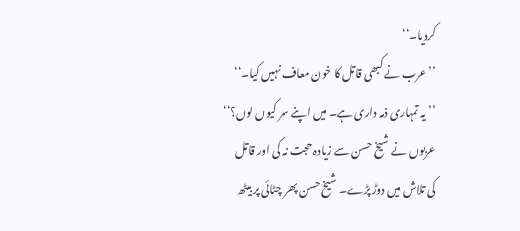کردیا۔‘‘
’’عرب نے کبھی قاتل کا خون معاف نہیں کیا۔‘‘
’’یہ تمہاری ذمہ داری ہے۔ میں اپنے سر کیوں لوں؟‘‘
عربوں نے شیخ حسن سے زیادہ حجت نہ کی اور قاتل کی تلاش میں دوڑ پڑے۔ شیخ حسن پھر چٹائی پر بیٹھ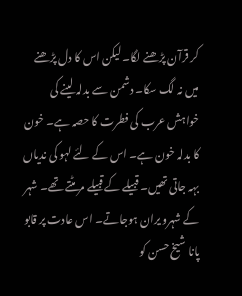کر قرآن پڑھنے لگا۔ لیکن اس کا دل پڑھنے میں نہ لگ سکا۔ دشمن سے بدلہ لینے کی خواہش عرب کی فطرت کا حصہ ہے۔ خون کا بدلہ خون ہے۔ اس کے لئے لہو کی ندیاں بہہ جاتی تھیں۔ قبیلے کے قبیلے مر مٹتے تھے۔ شہر کے شہرو یران ہوجاتے۔ اس عادت پر قابو پانا شیخ حسن کو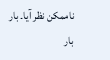ناممکن نظر آیا۔ بار بار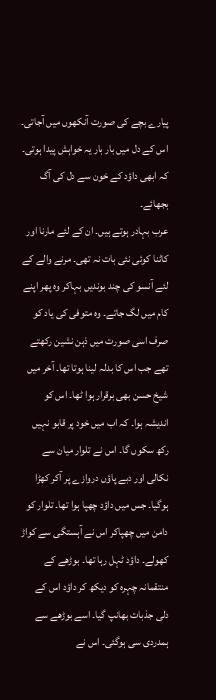پیارے بچے کی صورت آنکھوں میں آجاتی۔ اس کے دل میں بار بار یہ خواہش پیدا ہوتی۔ کہ ابھی داؤد کے خون سے دل کی آگ بجھائے۔
عرب بہادر ہوتے ہیں۔ ان کے لئے مارنا اور کاٹنا کوئی نئی بات نہ تھی۔ مرنے والے کے لئے آنسو کی چند بوندیں بہاکر وہ پھر اپنے کام میں لگ جاتے۔ وہ متوفی کی یاد کو صرف اسی صورت میں ذہن نشین رکھتے تھے جب اس کا بدلہ لینا ہوتا تھا۔ آخر میں شیخ حسن بھی برقرار ہوا ٹھا۔ اس کو اندیشہ ہوا۔ کہ اب میں خود پر قابو نہیں رکھ سکوں گا۔ اس نے تلوار میان سے نکالی اور دبے پاؤں دروازے پر آکر کھڑا ہوگیا۔ جس میں داؤد چھپا ہوا تھا۔ تلوار کو دامن میں چھپاکر اس نے آہستگی سے کواڑ کھولے۔ داؤد ٹہل رہا تھا۔ بوڑھے کے منتقمانہ چہرہ کو دیکھ کر داؤد اس کے دلی جذبات بھانپ گیا۔ اسے بوڑھے سے ہمدردی سی ہوگئی۔ اس نے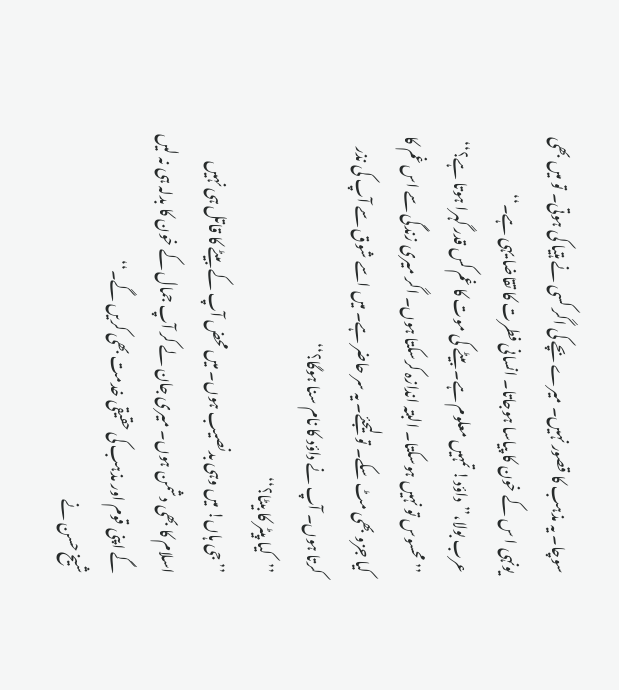سوچا۔ یہ مذہب کا قصور نہیں۔ میرے بچے کی اگر کسی نے ہتیا کی ہوتی۔ تو میں بھی یونہی ا س کے خون کا پیاسا ہوجاتا۔ انسانی فطرت کا تقاضا یہی ہے۔‘‘
عرب بولا،’’داؤد! تمہیں معلوم ہے۔ بیٹے کی موت کا غم کس قدر گہرا ہوتا ہے؟‘‘
’’محسوس تو نہیں ہوسکتا۔ البتہ اندازہ کرسکتا ہوں۔ اگر میری زندگی سے اس غم کا کیا جزو بھی مٹ سکے۔ تو لیجئے۔ یہ سر حاضر ہے۔ میں اسے شوق سے آپ کی نذر کرتا ہوں۔ آپ نے داؤد کا نام سنا ہوگا؟‘‘
’’کیا پیٹر کا بیٹا؟‘‘
’’جی ہاں! میں وہی بدنصیب ہوں۔ میں محض آپ کے بیٹے کا قاتل ہی نہیں اسلام کا بھی دشمن ہوں۔ میری جان لے کر آپ جمال کے خون کا بدلہ ہی نہ لیں گے اپنی قوم اور مذہب کی حقیقی خدمت بھی کریں گے۔‘‘
شیخ حسن نے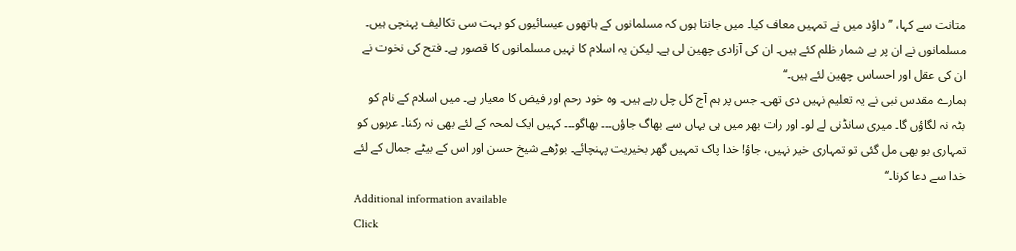متانت سے کہا، ’’داؤد میں نے تمہیں معاف کیا۔ میں جانتا ہوں کہ مسلمانوں کے ہاتھوں عیسائیوں کو بہت سی تکالیف پہنچی ہیں۔ مسلمانوں نے ان پر بے شمار ظلم کئے ہیں۔ ان کی آزادی چھین لی ہے۔ لیکن یہ اسلام کا نہیں مسلمانوں کا قصور ہے۔ فتح کی نخوت نے ان کی عقل اور احساس چھین لئے ہیں۔‘‘
ہمارے مقدس نبی نے یہ تعلیم نہیں دی تھی۔ جس پر ہم آج کل چل رہے ہیں۔ وہ خود رحم اور فیض کا معیار ہے۔ میں اسلام کے نام کو بٹہ نہ لگاؤں گا۔ میری سانڈنی لے لو۔ اور رات بھر میں ہی یہاں سے بھاگ جاؤں۔۔۔ بھاگو۔۔۔ کہیں ایک لمحہ کے لئے بھی نہ رکنا۔ عربوں کو تمہاری بو بھی مل گئی تو تمہاری خیر نہیں، جاؤ! خدا پاک تمہیں گھر بخیریت پہنچائے۔ بوڑھے شیخ حسن اور اس کے بیٹے جمال کے لئے خدا سے دعا کرنا۔‘‘
Additional information available
Click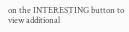on the INTERESTING button to view additional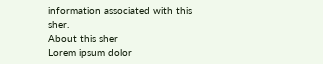information associated with this sher.
About this sher
Lorem ipsum dolor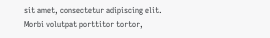sit amet, consectetur adipiscing elit. Morbi volutpat porttitor tortor,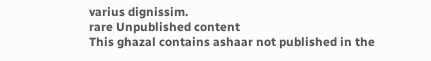varius dignissim.
rare Unpublished content
This ghazal contains ashaar not published in the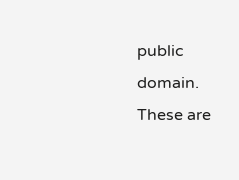public domain. These are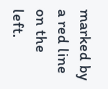marked by a red line on the left.